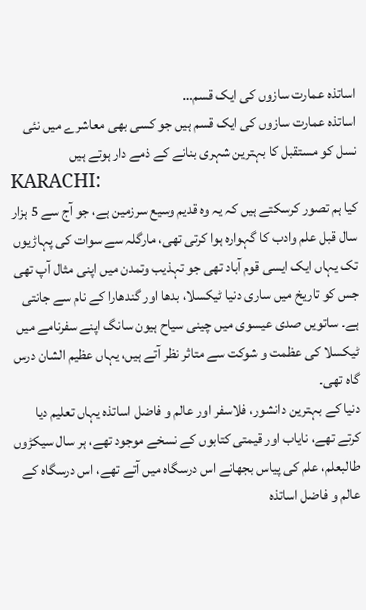اساتذہ عمارت سازوں کی ایک قسم…
اساتذہ عمارت سازوں کی ایک قسم ہیں جو کسی بھی معاشرے میں نئی نسل کو مستقبل کا بہترین شہری بنانے کے ذمے دار ہوتے ہیں
KARACHI:
کیا ہم تصور کرسکتے ہیں کہ یہ وہ قدیم وسیع سرزمین ہے، جو آج سے 5 ہزار سال قبل علم وادب کا گہوارہ ہوا کرتی تھی، مارگلہ سے سوات کی پہاڑیوں تک یہاں ایک ایسی قوم آباد تھی جو تہذیب وتمدن میں اپنی مثال آپ تھی جس کو تاریخ میں ساری دنیا ٹیکسلا، بدھا اور گندھارا کے نام سے جانتی ہے۔ ساتویں صدی عیسوی میں چینی سیاح ہیون سانگ اپنے سفرنامے میں ٹیکسلا کی عظمت و شوکت سے متاثر نظر آتے ہیں، یہاں عظیم الشان درس گاہ تھی۔
دنیا کے بہترین دانشور، فلاسفر اور عالم و فاضل اساتذہ یہاں تعلیم دیا کرتے تھے، نایاب اور قیمتی کتابوں کے نسخے موجود تھے، ہر سال سیکڑوں طالبعلم، علم کی پیاس بجھانے اس درسگاہ میں آتے تھے، اس درسگاہ کے عالم و فاضل اساتذہ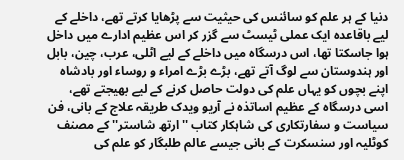دنیا کے ہر علم کو سائنس کی حیثیت سے پڑھایا کرتے تھے، داخلے کے لیے باقاعدہ ایک عملی ٹیسٹ سے گزر کر اس عظیم ادارے میں داخل ہوا جاسکتا تھا، اس درسگاہ میں داخلے کے لیے اٹلی، عرب، چین، بابل اور ہندوستان سے لوگ آتے تھے، بڑے بڑے امراء و روساء اور بادشاہ اپنے بچوں کو یہاں علم کی دولت حاصل کرنے کے لیے بھیجتے تھے، اسی درسگاہ کے عظیم اساتذہ نے آریو ویدک طریقہ علاج کے بانی، فن سیاست و سفارتکاری کی شاہکار کتاب ''ارتھ شاستر'' کے مصنف کوٹلیہ اور سنسکرت کے بانی جیسے عالم طلبگار کو علم کی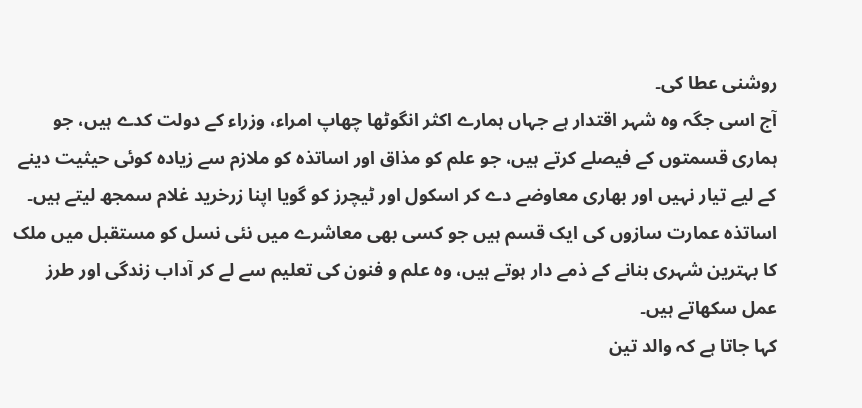روشنی عطا کی۔
آج اسی جگہ وہ شہر اقتدار ہے جہاں ہمارے اکثر انگوٹھا چھاپ امراء، وزراء کے دولت کدے ہیں، جو ہماری قسمتوں کے فیصلے کرتے ہیں، جو علم کو مذاق اور اساتذہ کو ملازم سے زیادہ کوئی حیثیت دینے کے لیے تیار نہیں اور بھاری معاوضے دے کر اسکول اور ٹیچرز کو گویا اپنا زرخرید غلام سمجھ لیتے ہیں۔ اساتذہ عمارت سازوں کی ایک قسم ہیں جو کسی بھی معاشرے میں نئی نسل کو مستقبل میں ملک کا بہترین شہری بنانے کے ذمے دار ہوتے ہیں، وہ علم و فنون کی تعلیم سے لے کر آداب زندگی اور طرز عمل سکھاتے ہیں۔
کہا جاتا ہے کہ والد تین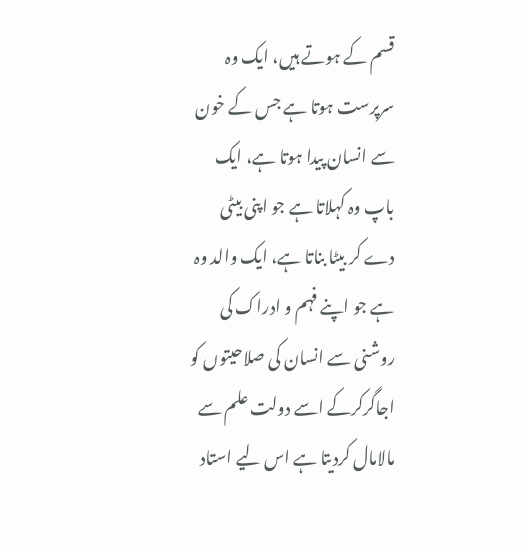قسم کے ہوتے ہیں، ایک وہ سرپرست ہوتا ہے جس کے خون سے انسان پیدا ہوتا ہے، ایک باپ وہ کہلاتا ہے جو اپنی بیٹی دے کر بیٹا بناتا ہے، ایک والد وہ ہے جو اپنے فہم و ادراک کی روشنی سے انسان کی صلاحیتوں کو اجاگرکرکے اسے دولت علم سے مالامال کردیتا ہے اس لیے استاد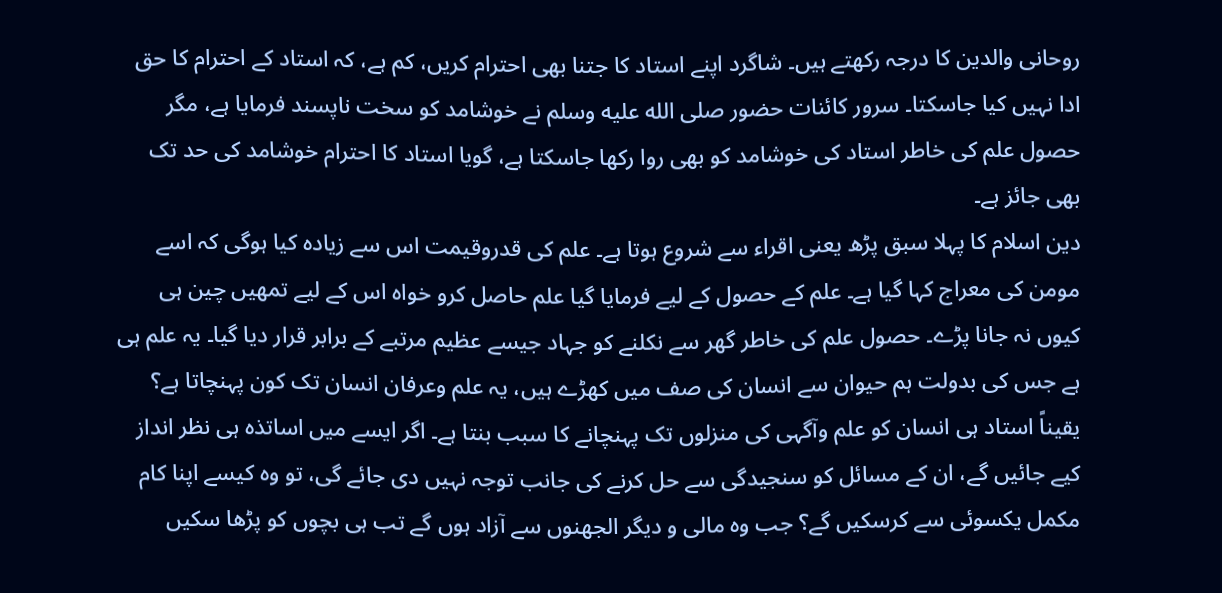روحانی والدین کا درجہ رکھتے ہیں۔ شاگرد اپنے استاد کا جتنا بھی احترام کریں، کم ہے، کہ استاد کے احترام کا حق ادا نہیں کیا جاسکتا۔ سرور کائنات حضور صلى الله عليه وسلم نے خوشامد کو سخت ناپسند فرمایا ہے، مگر حصول علم کی خاطر استاد کی خوشامد کو بھی روا رکھا جاسکتا ہے، گویا استاد کا احترام خوشامد کی حد تک بھی جائز ہے۔
دین اسلام کا پہلا سبق پڑھ یعنی اقراء سے شروع ہوتا ہے۔ علم کی قدروقیمت اس سے زیادہ کیا ہوگی کہ اسے مومن کی معراج کہا گیا ہے۔ علم کے حصول کے لیے فرمایا گیا علم حاصل کرو خواہ اس کے لیے تمھیں چین ہی کیوں نہ جانا پڑے۔ حصول علم کی خاطر گھر سے نکلنے کو جہاد جیسے عظیم مرتبے کے برابر قرار دیا گیا۔ یہ علم ہی ہے جس کی بدولت ہم حیوان سے انسان کی صف میں کھڑے ہیں، یہ علم وعرفان انسان تک کون پہنچاتا ہے؟
یقیناً استاد ہی انسان کو علم وآگہی کی منزلوں تک پہنچانے کا سبب بنتا ہے۔ اگر ایسے میں اساتذہ ہی نظر انداز کیے جائیں گے، ان کے مسائل کو سنجیدگی سے حل کرنے کی جانب توجہ نہیں دی جائے گی، تو وہ کیسے اپنا کام مکمل یکسوئی سے کرسکیں گے؟ جب وہ مالی و دیگر الجھنوں سے آزاد ہوں گے تب ہی بچوں کو پڑھا سکیں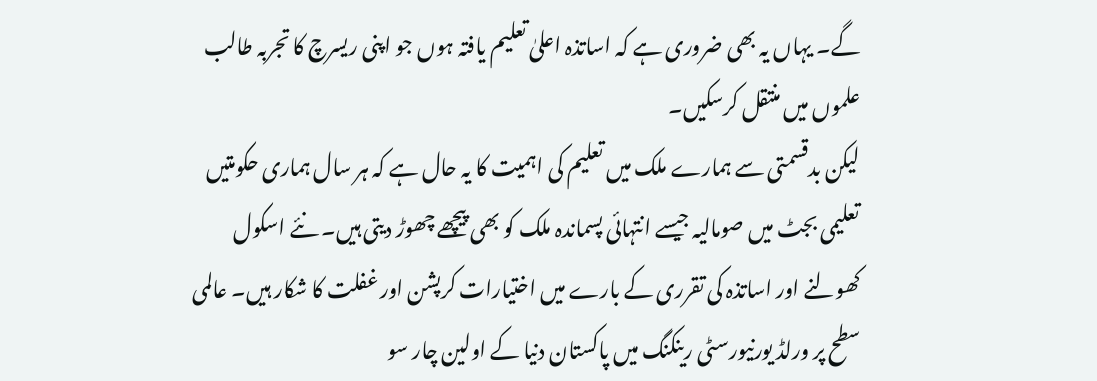گے۔ یہاں یہ بھی ضروری ہے کہ اساتذہ اعلیٰ تعلیم یافتہ ہوں جو اپنی ریسرچ کا تجربہ طالب علموں میں منتقل کرسکیں۔
لیکن بدقسمتی سے ہمارے ملک میں تعلیم کی اہمیت کا یہ حال ہے کہ ہر سال ہماری حکومتیں تعلیمی بجٹ میں صومالیہ جیسے انتہائی پسماندہ ملک کو بھی پیچھے چھوڑ دیتی ہیں۔ نئے اسکول کھولنے اور اساتذہ کی تقرری کے بارے میں اختیارات کرپشن اور غفلت کا شکار ہیں۔ عالمی سطح پر ورلڈ یورنیورسٹی رینکنگ میں پاکستان دنیا کے اولین چار سو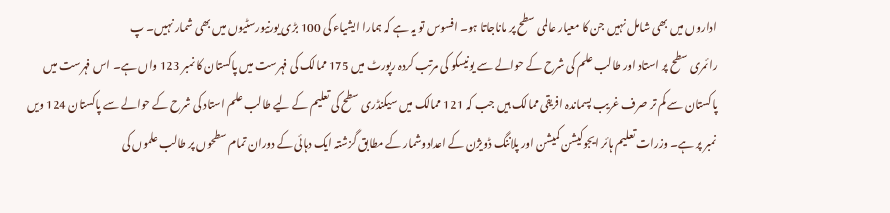اداروں میں بھی شامل نہیں جن کا معیار عالمی سطح پر ماناجاتا ہو۔ افسوس تو یہ ہے کہ ہمارا ایشیاء کی 100 بڑی یورنیورسٹیوں میں بھی شمار نہیں۔ پ
رائمری سطح پر استاد اور طالب علم کی شرح کے حوالے سے یونیسکو کی مرتب کردہ رپورٹ میں 175 ممالک کی فہرست میں پاکستان کا نمبر 123 واں ہے۔ اس فہرست میں پاکستان سے کم تر صرف غریب پسماندہ افریقی ممالک ہیں جب کہ 121 ممالک میں سیکنڈری سطح کی تعلیم کے لیے طالب علم استاد کی شرح کے حوالے سے پاکستان 124 ویں نمبر پر ہے۔ وزرات تعلیم ہائر ایجوکیشن کمیشن اور پلاننگ ڈویژن کے اعدادوشمار کے مطابق گزشتہ ایک دہائی کے دوران تمام سطحوں پر طالب علموں کی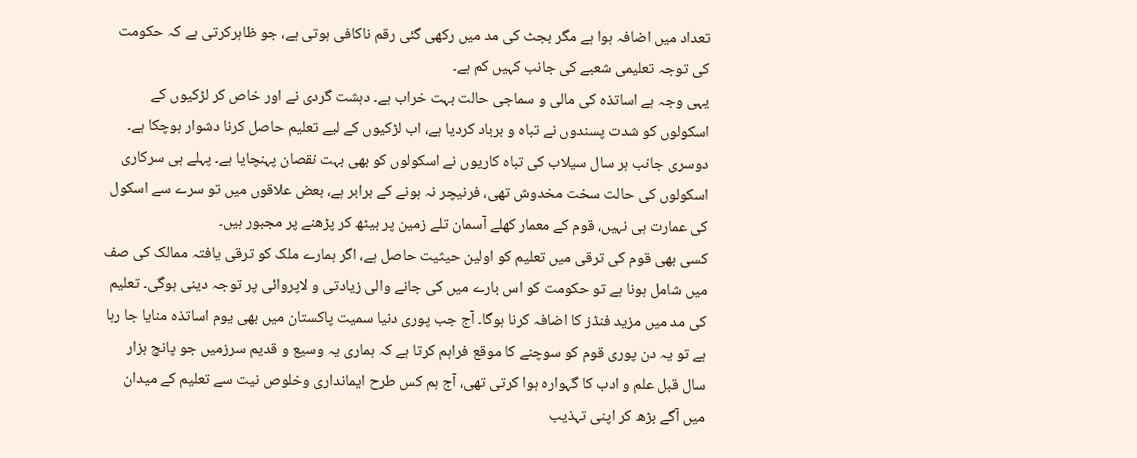تعداد میں اضافہ ہوا ہے مگر بجٹ کی مد میں رکھی گئی رقم ناکافی ہوتی ہے، جو ظاہرکرتی ہے کہ حکومت کی توجہ تعلیمی شعبے کی جانب کہیں کم ہے۔
یہی وجہ ہے اساتذہ کی مالی و سماجی حالت بہت خراب ہے۔ دہشت گردی نے اور خاص کر لڑکیوں کے اسکولوں کو شدت پسندوں نے تباہ و برباد کردیا ہے، اب لڑکیوں کے لیے تعلیم حاصل کرنا دشوار ہوچکا ہے۔ دوسری جانب ہر سال سیلاب کی تباہ کاریوں نے اسکولوں کو بھی بہت نقصان پہنچایا ہے۔ پہلے ہی سرکاری اسکولوں کی حالت سخت مخدوش تھی، فرنیچر نہ ہونے کے برابر ہے، بعض علاقوں میں تو سرے سے اسکول کی عمارت ہی نہیں، قوم کے معمار کھلے آسمان تلے زمین پر بیٹھ کر پڑھنے پر مجبور ہیں۔
کسی بھی قوم کی ترقی میں تعلیم کو اولین حیثیت حاصل ہے، اگر ہمارے ملک کو ترقی یافتہ ممالک کی صف میں شامل ہونا ہے تو حکومت کو اس بارے میں کی جانے والی زیادتی و لاپروائی پر توجہ دینی ہوگی۔ تعلیم کی مد میں مزید فنڈز کا اضافہ کرنا ہوگا۔ آج جب پوری دنیا سمیت پاکستان میں بھی یوم اساتذہ منایا جا رہا ہے تو یہ دن پوری قوم کو سوچنے کا موقع فراہم کرتا ہے کہ ہماری یہ وسیع و قدیم سرزمیں جو پانچ ہزار سال قبل علم و ادب کا گہوارہ ہوا کرتی تھی، آج ہم کس طرح ایمانداری وخلوص نیت سے تعلیم کے میدان میں آگے بڑھ کر اپنی تہذیب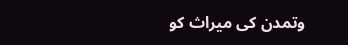وتمدن کی میراث کو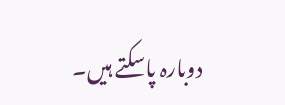دوبارہ پاسکتے ہیں۔